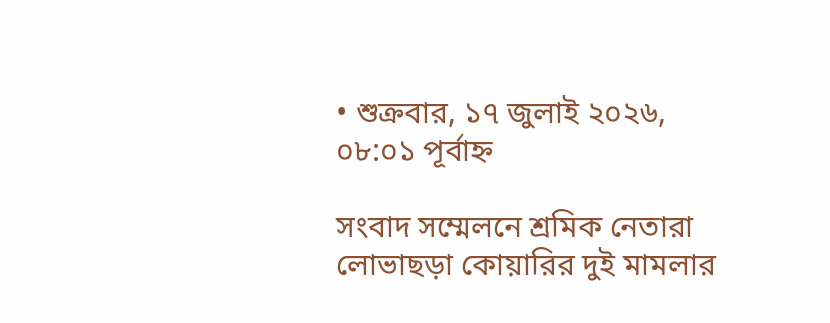• শুক্রবার, ১৭ জুলাই ২০২৬, ০৮:০১ পূর্বাহ্ন

সংবাদ সম্মেলনে শ্রমিক নেতারা লোভাছড়া কোয়ারির দুই মামলার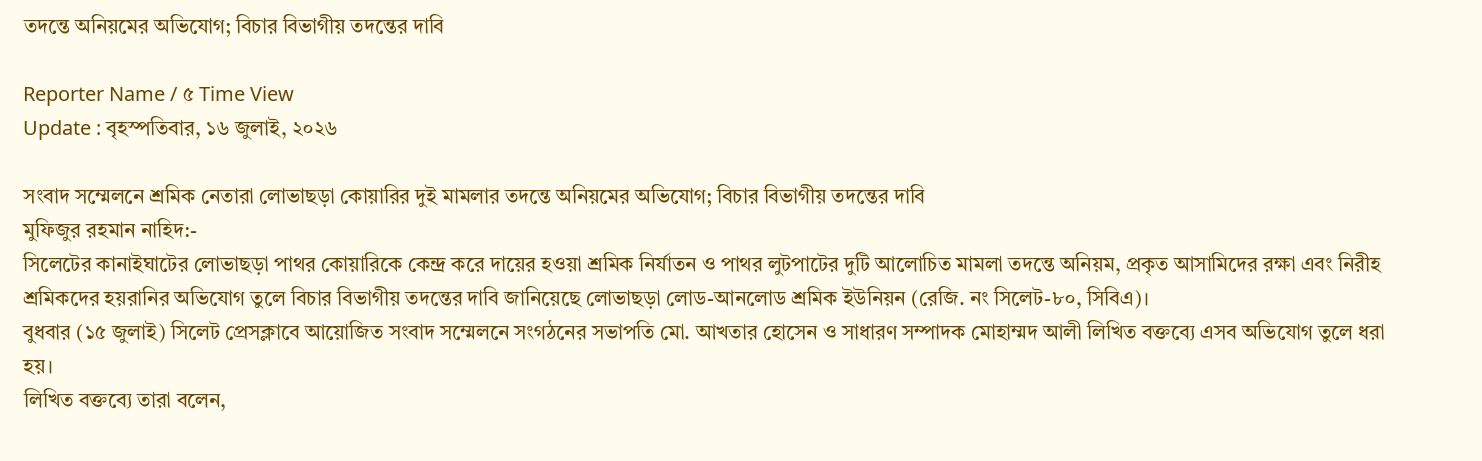তদন্তে অনিয়মের অভিযোগ; বিচার বিভাগীয় তদন্তের দাবি

Reporter Name / ৫ Time View
Update : বৃহস্পতিবার, ১৬ জুলাই, ২০২৬

সংবাদ সম্মেলনে শ্রমিক নেতারা লোভাছড়া কোয়ারির দুই মামলার তদন্তে অনিয়মের অভিযোগ; বিচার বিভাগীয় তদন্তের দাবি
মুফিজুর রহমান নাহিদ:-
সিলেটের কানাইঘাটের লোভাছড়া পাথর কোয়ারিকে কেন্দ্র করে দায়ের হওয়া শ্রমিক নির্যাতন ও পাথর লুটপাটের দুটি আলোচিত মামলা তদন্তে অনিয়ম, প্রকৃত আসামিদের রক্ষা এবং নিরীহ শ্রমিকদের হয়রানির অভিযোগ তুলে বিচার বিভাগীয় তদন্তের দাবি জানিয়েছে লোভাছড়া লোড-আনলোড শ্রমিক ইউনিয়ন (রেজি. নং সিলেট-৮০, সিবিএ)।
বুধবার (১৫ জুলাই) সিলেট প্রেসক্লাবে আয়োজিত সংবাদ সম্মেলনে সংগঠনের সভাপতি মো. আখতার হোসেন ও সাধারণ সম্পাদক মোহাম্মদ আলী লিখিত বক্তব্যে এসব অভিযোগ তুলে ধরা হয়।
লিখিত বক্তব্যে তারা বলেন,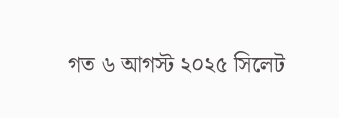গত ৬ আগস্ট ২০২৫ সিলেট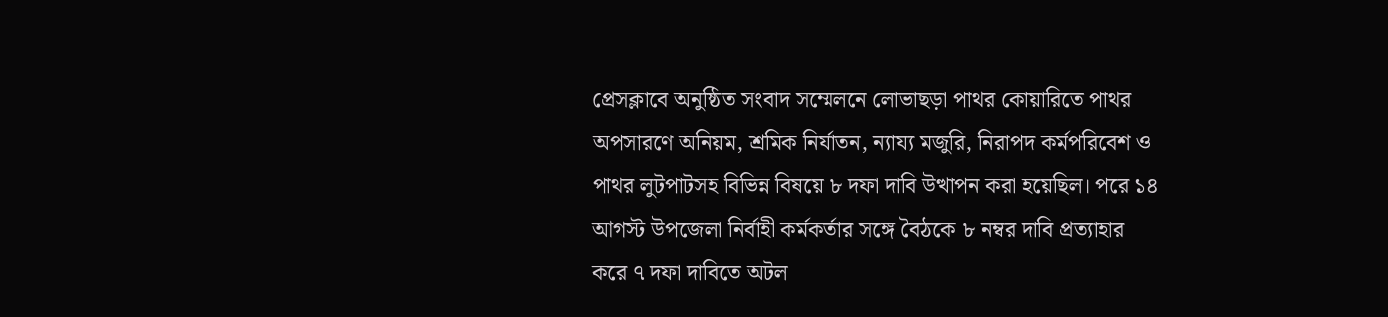প্রেসক্লাবে অনুষ্ঠিত সংবাদ সম্মেলনে লোভাছড়া পাথর কোয়ারিতে পাথর অপসারণে অনিয়ম, শ্রমিক নির্যাতন, ন্যায্য মজুরি, নিরাপদ কর্মপরিবেশ ও পাথর লুটপাটসহ বিভিন্ন বিষয়ে ৮ দফা দাবি উত্থাপন করা হয়েছিল। পরে ১৪ আগস্ট উপজেলা নির্বাহী কর্মকর্তার সঙ্গে বৈঠকে ৮ নম্বর দাবি প্রত্যাহার করে ৭ দফা দাবিতে অটল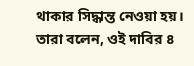থাকার সিদ্ধান্ত নেওয়া হয়।
তারা বলেন, ওই দাবির ৪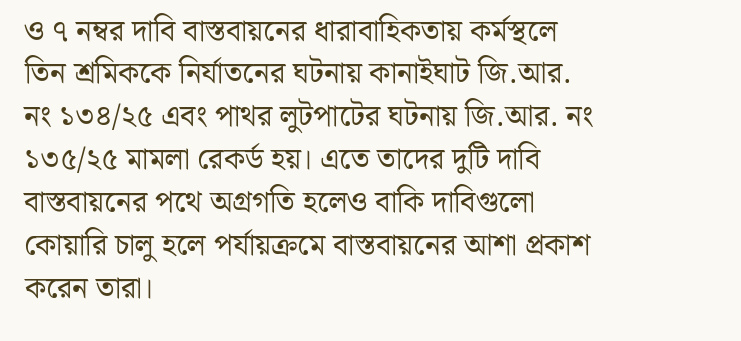ও ৭ নম্বর দাবি বাস্তবায়নের ধারাবাহিকতায় কর্মস্থলে তিন শ্রমিককে নির্যাতনের ঘটনায় কানাইঘাট জি.আর. নং ১৩৪/২৫ এবং পাথর লুটপাটের ঘটনায় জি.আর. নং ১৩৫/২৫ মামলা রেকর্ড হয়। এতে তাদের দুটি দাবি বাস্তবায়নের পথে অগ্রগতি হলেও বাকি দাবিগুলো কোয়ারি চালু হলে পর্যায়ক্রমে বাস্তবায়নের আশা প্রকাশ করেন তারা।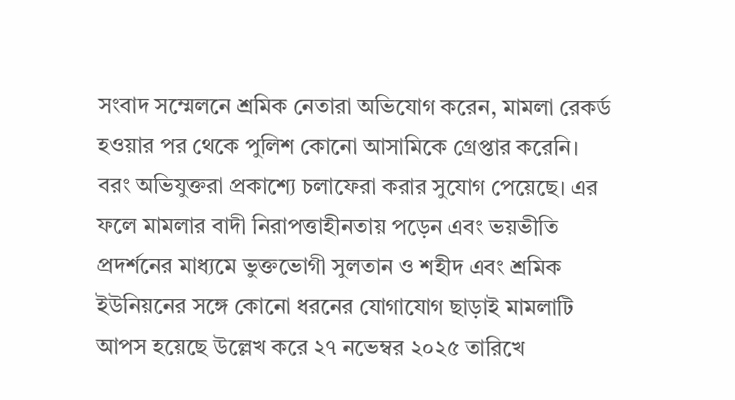সংবাদ সম্মেলনে শ্রমিক নেতারা অভিযোগ করেন, মামলা রেকর্ড হওয়ার পর থেকে পুলিশ কোনো আসামিকে গ্রেপ্তার করেনি। বরং অভিযুক্তরা প্রকাশ্যে চলাফেরা করার সুযোগ পেয়েছে। এর ফলে মামলার বাদী নিরাপত্তাহীনতায় পড়েন এবং ভয়ভীতি প্রদর্শনের মাধ্যমে ভুক্তভোগী সুলতান ও শহীদ এবং শ্রমিক ইউনিয়নের সঙ্গে কোনো ধরনের যোগাযোগ ছাড়াই মামলাটি আপস হয়েছে উল্লেখ করে ২৭ নভেম্বর ২০২৫ তারিখে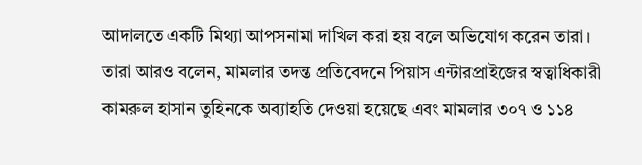আদালতে একটি মিথ্যা আপসনামা দাখিল করা হয় বলে অভিযোগ করেন তারা।
তারা আরও বলেন, মামলার তদন্ত প্রতিবেদনে পিয়াস এন্টারপ্রাইজের স্বত্বাধিকারী কামরুল হাসান তুহিনকে অব্যাহতি দেওয়া হয়েছে এবং মামলার ৩০৭ ও ১১৪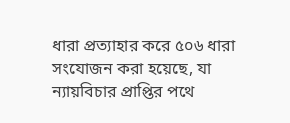ধারা প্রত্যাহার করে ৫০৬ ধারা সংযোজন করা হয়েছে, যা ন্যায়বিচার প্রাপ্তির পথে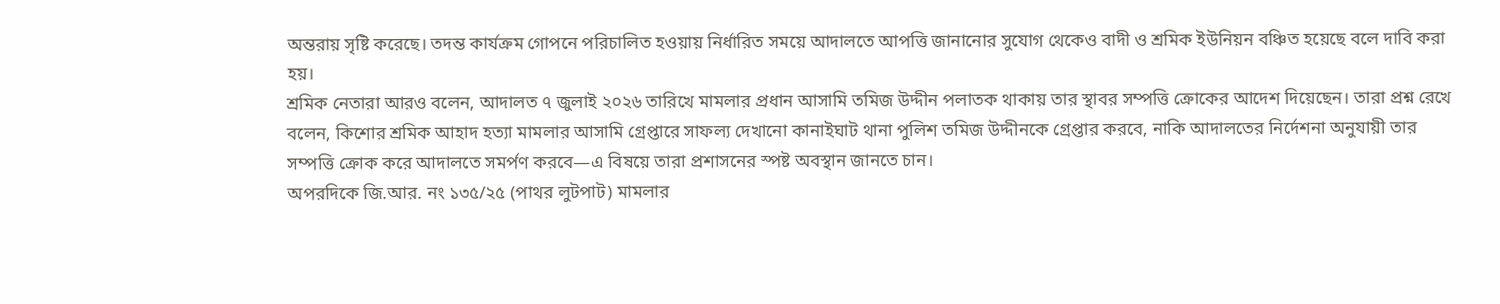অন্তরায় সৃষ্টি করেছে। তদন্ত কার্যক্রম গোপনে পরিচালিত হওয়ায় নির্ধারিত সময়ে আদালতে আপত্তি জানানোর সুযোগ থেকেও বাদী ও শ্রমিক ইউনিয়ন বঞ্চিত হয়েছে বলে দাবি করা হয়।
শ্রমিক নেতারা আরও বলেন, আদালত ৭ জুলাই ২০২৬ তারিখে মামলার প্রধান আসামি তমিজ উদ্দীন পলাতক থাকায় তার স্থাবর সম্পত্তি ক্রোকের আদেশ দিয়েছেন। তারা প্রশ্ন রেখে বলেন, কিশোর শ্রমিক আহাদ হত্যা মামলার আসামি গ্রেপ্তারে সাফল্য দেখানো কানাইঘাট থানা পুলিশ তমিজ উদ্দীনকে গ্রেপ্তার করবে, নাকি আদালতের নির্দেশনা অনুযায়ী তার সম্পত্তি ক্রোক করে আদালতে সমর্পণ করবে—এ বিষয়ে তারা প্রশাসনের স্পষ্ট অবস্থান জানতে চান।
অপরদিকে জি.আর. নং ১৩৫/২৫ (পাথর লুটপাট) মামলার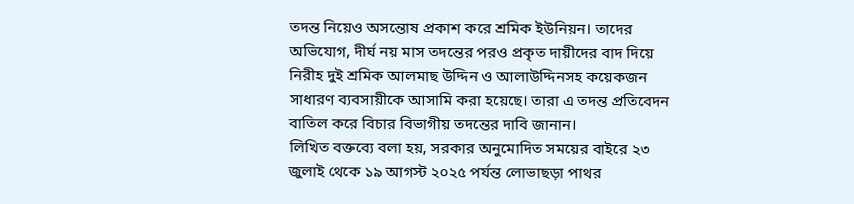তদন্ত নিয়েও অসন্তোষ প্রকাশ করে শ্রমিক ইউনিয়ন। তাদের অভিযোগ, দীর্ঘ নয় মাস তদন্তের পরও প্রকৃত দায়ীদের বাদ দিয়ে নিরীহ দুই শ্রমিক আলমাছ উদ্দিন ও আলাউদ্দিনসহ কয়েকজন সাধারণ ব্যবসায়ীকে আসামি করা হয়েছে। তারা এ তদন্ত প্রতিবেদন বাতিল করে বিচার বিভাগীয় তদন্তের দাবি জানান।
লিখিত বক্তব্যে বলা হয়, সরকার অনুমোদিত সময়ের বাইরে ২৩ জুলাই থেকে ১৯ আগস্ট ২০২৫ পর্যন্ত লোভাছড়া পাথর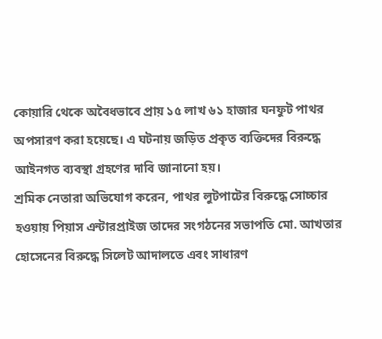কোয়ারি থেকে অবৈধভাবে প্রায় ১৫ লাখ ৬১ হাজার ঘনফুট পাথর অপসারণ করা হয়েছে। এ ঘটনায় জড়িত প্রকৃত ব্যক্তিদের বিরুদ্ধে আইনগত ব্যবস্থা গ্রহণের দাবি জানানো হয়।
শ্রমিক নেতারা অভিযোগ করেন, পাথর লুটপাটের বিরুদ্ধে সোচ্চার হওয়ায় পিয়াস এন্টারপ্রাইজ তাদের সংগঠনের সভাপতি মো. আখতার হোসেনের বিরুদ্ধে সিলেট আদালতে এবং সাধারণ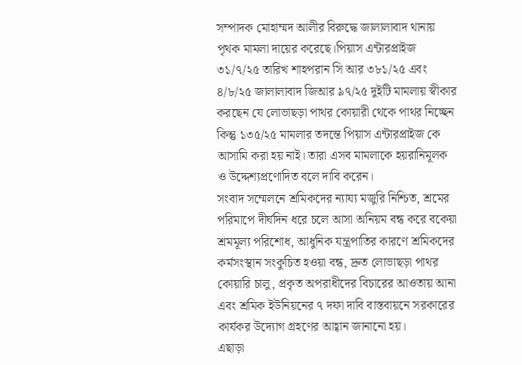সম্পাদক মোহাম্মদ আলীর বিরুদ্ধে জালালাবাদ থানায় পৃথক মামলা দায়ের করেছে।পিয়াস এন্টারপ্রাইজ ৩১/৭/২৫ তারিখ শাহপরান সি আর ৩৮১/২৫ এবং ৪/৮/২৫ জালালাবাদ জিআর ৯৭/২৫ দুইটি মামলায় স্বীকার করছেন যে লোভাছড়া পাথর কোয়ারী থেকে পাথর নিচ্ছেন কিন্তু ১৩৫/২৫ মামলার তদন্তে পিয়াস এন্টারপ্রাইজ কে আসামি করা হয় নাই। তারা এসব মামলাকে হয়রানিমূলক ও উদ্দেশ্যপ্রণোদিত বলে দাবি করেন।
সংবাদ সম্মেলনে শ্রমিকদের ন্যায্য মজুরি নিশ্চিত, শ্রমের পরিমাপে দীর্ঘদিন ধরে চলে আসা অনিয়ম বন্ধ করে বকেয়া শ্রমমূল্য পরিশোধ, আধুনিক যন্ত্রপাতির কারণে শ্রমিকদের কর্মসংস্থান সংকুচিত হওয়া বন্ধ, দ্রুত লোভাছড়া পাথর কোয়ারি চালু, প্রকৃত অপরাধীদের বিচারের আওতায় আনা এবং শ্রমিক ইউনিয়নের ৭ দফা দাবি বাস্তবায়নে সরকারের কার্যকর উদ্যোগ গ্রহণের আহ্বান জানানো হয়।
এছাড়া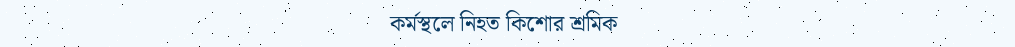কর্মস্থলে নিহত কিশোর শ্রমিক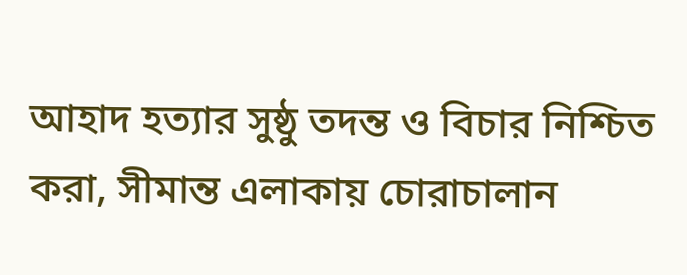আহাদ হত্যার সুষ্ঠু তদন্ত ও বিচার নিশ্চিত করা, সীমান্ত এলাকায় চোরাচালান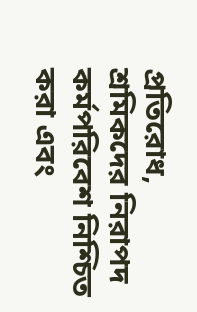প্রতিরোধ, শ্রমিকদের নিরাপদ কর্মপরিবেশ নিশ্চিত করা এবং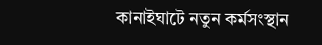কানাইঘাটে নতুন কর্মসংস্থান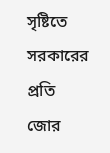সৃষ্টিতে সরকারের প্রতি জোর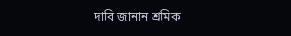দাবি জানান শ্রমিক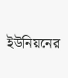ইউনিয়নের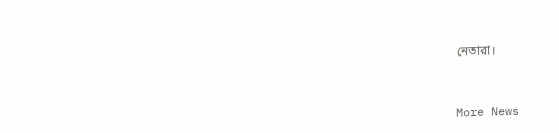নেতারা।


More News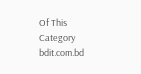Of This Category
bdit.com.bd